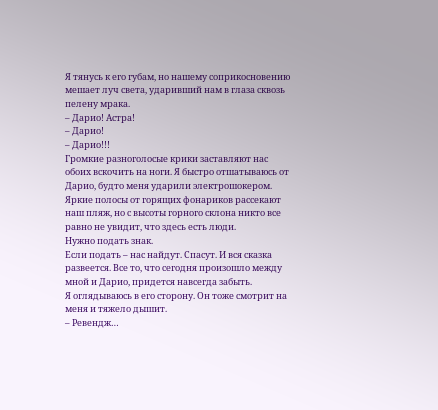Я тянусь к его губам, но нашему соприкосновению мешает луч света, ударивший нам в глаза сквозь пелену мрака.
– Дарио! Астра!
– Дарио!
– Дарио!!!
Громкие разноголосые крики заставляют нас обоих вскочить на ноги. Я быстро отшатываюсь от Дарио, будто меня ударили электрошокером. Яркие полосы от горящих фонариков рассекают наш пляж, но с высоты горного склона никто все равно не увидит, что здесь есть люди.
Нужно подать знак.
Если подать – нас найдут. Спасут. И вся сказка развеется. Все то, что сегодня произошло между мной и Дарио, придется навсегда забыть.
Я оглядываюсь в его сторону. Он тоже смотрит на меня и тяжело дышит.
– Ревендж…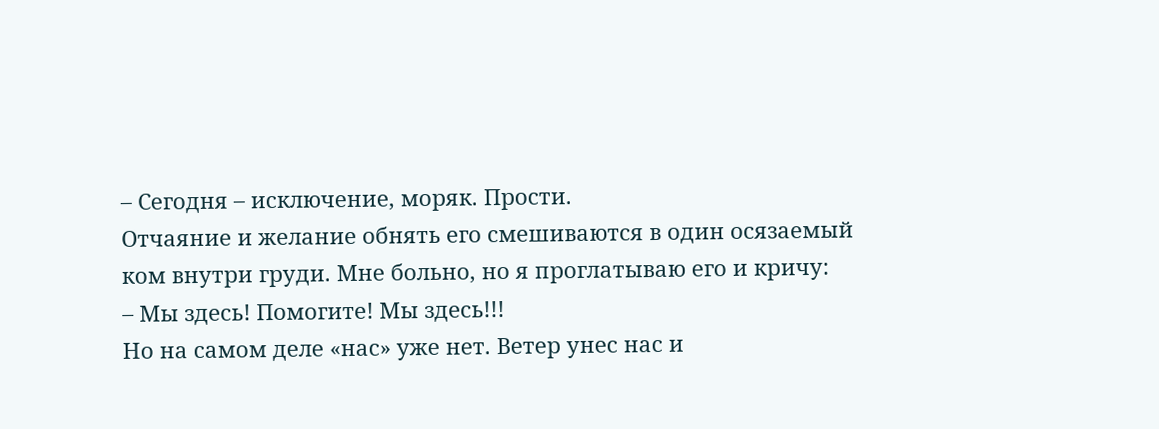– Сегодня – исключение, моряк. Прости.
Отчаяние и желание обнять его смешиваются в один осязаемый ком внутри груди. Мне больно, но я проглатываю его и кричу:
– Мы здесь! Помогите! Мы здесь!!!
Но на самом деле «нас» уже нет. Ветер унес нас и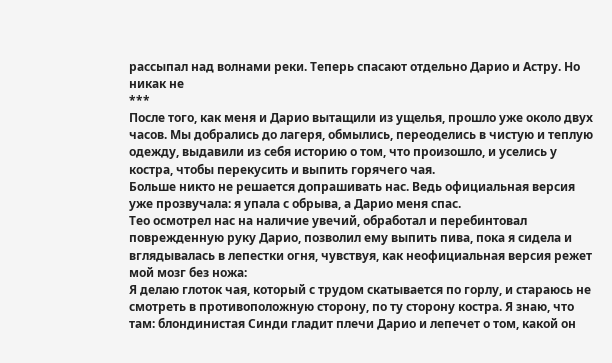рассыпал над волнами реки. Теперь спасают отдельно Дарио и Астру. Но никак не
***
После того, как меня и Дарио вытащили из ущелья, прошло уже около двух часов. Мы добрались до лагеря, обмылись, переоделись в чистую и теплую одежду, выдавили из себя историю о том, что произошло, и уселись у костра, чтобы перекусить и выпить горячего чая.
Больше никто не решается допрашивать нас. Ведь официальная версия уже прозвучала: я упала с обрыва, а Дарио меня спас.
Тео осмотрел нас на наличие увечий, обработал и перебинтовал поврежденную руку Дарио, позволил ему выпить пива, пока я сидела и вглядывалась в лепестки огня, чувствуя, как неофициальная версия режет мой мозг без ножа:
Я делаю глоток чая, который с трудом скатывается по горлу, и стараюсь не смотреть в противоположную сторону, по ту сторону костра. Я знаю, что там: блондинистая Синди гладит плечи Дарио и лепечет о том, какой он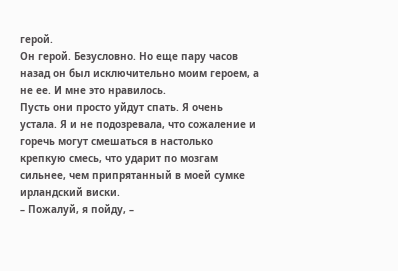герой.
Он герой. Безусловно. Но еще пару часов назад он был исключительно моим героем, а не ее. И мне это нравилось.
Пусть они просто уйдут спать. Я очень устала. Я и не подозревала, что сожаление и горечь могут смешаться в настолько крепкую смесь, что ударит по мозгам сильнее, чем припрятанный в моей сумке ирландский виски.
– Пожалуй, я пойду, –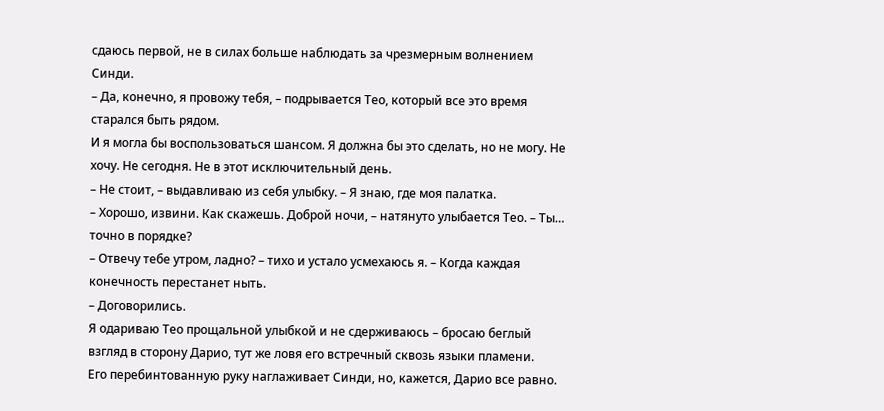сдаюсь первой, не в силах больше наблюдать за чрезмерным волнением Синди.
– Да, конечно, я провожу тебя, – подрывается Тео, который все это время старался быть рядом.
И я могла бы воспользоваться шансом. Я должна бы это сделать, но не могу. Не хочу. Не сегодня. Не в этот исключительный день.
– Не стоит, – выдавливаю из себя улыбку. – Я знаю, где моя палатка.
– Хорошо, извини. Как скажешь. Доброй ночи, – натянуто улыбается Тео. – Ты… точно в порядке?
– Отвечу тебе утром, ладно? – тихо и устало усмехаюсь я. – Когда каждая конечность перестанет ныть.
– Договорились.
Я одариваю Тео прощальной улыбкой и не сдерживаюсь – бросаю беглый взгляд в сторону Дарио, тут же ловя его встречный сквозь языки пламени.
Его перебинтованную руку наглаживает Синди, но, кажется, Дарио все равно.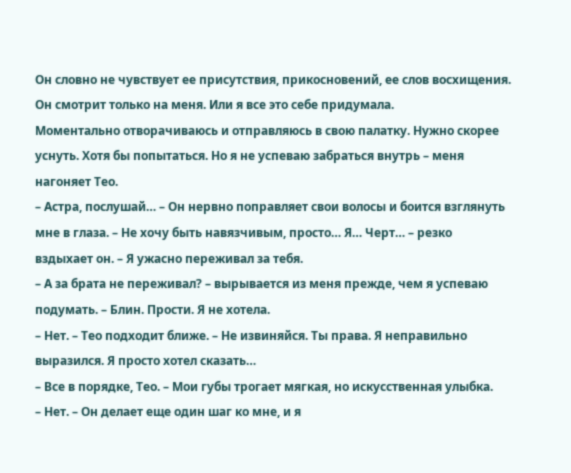Он словно не чувствует ее присутствия, прикосновений, ее слов восхищения. Он смотрит только на меня. Или я все это себе придумала.
Моментально отворачиваюсь и отправляюсь в свою палатку. Нужно скорее уснуть. Хотя бы попытаться. Но я не успеваю забраться внутрь – меня нагоняет Тео.
– Астра, послушай… – Он нервно поправляет свои волосы и боится взглянуть мне в глаза. – Не хочу быть навязчивым, просто… Я… Черт… – резко вздыхает он. – Я ужасно переживал за тебя.
– А за брата не переживал? – вырывается из меня прежде, чем я успеваю подумать. – Блин. Прости. Я не хотела.
– Нет. – Тео подходит ближе. – Не извиняйся. Ты права. Я неправильно выразился. Я просто хотел сказать…
– Все в порядке, Тео. – Мои губы трогает мягкая, но искусственная улыбка.
– Нет. – Он делает еще один шаг ко мне, и я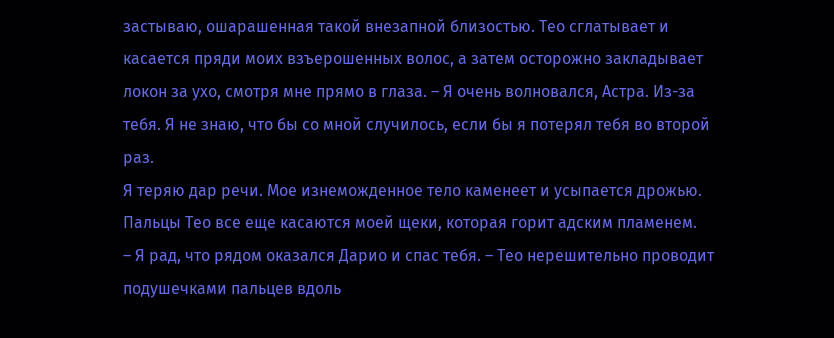застываю, ошарашенная такой внезапной близостью. Тео сглатывает и касается пряди моих взъерошенных волос, а затем осторожно закладывает локон за ухо, смотря мне прямо в глаза. – Я очень волновался, Астра. Из-за тебя. Я не знаю, что бы со мной случилось, если бы я потерял тебя во второй раз.
Я теряю дар речи. Мое изнеможденное тело каменеет и усыпается дрожью. Пальцы Тео все еще касаются моей щеки, которая горит адским пламенем.
– Я рад, что рядом оказался Дарио и спас тебя. – Тео нерешительно проводит подушечками пальцев вдоль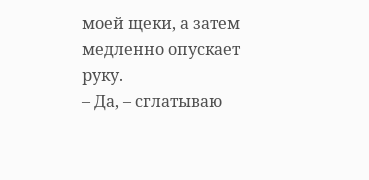моей щеки, а затем медленно опускает руку.
– Да, – сглатываю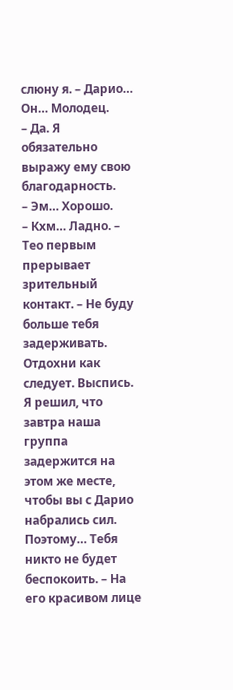слюну я. – Дарио… Он… Молодец.
– Да. Я обязательно выражу ему свою благодарность.
– Эм… Хорошо.
– Кхм… Ладно. – Тео первым прерывает зрительный контакт. – Не буду больше тебя задерживать. Отдохни как следует. Выспись. Я решил, что завтра наша группа задержится на этом же месте, чтобы вы с Дарио набрались сил. Поэтому… Тебя никто не будет беспокоить. – На его красивом лице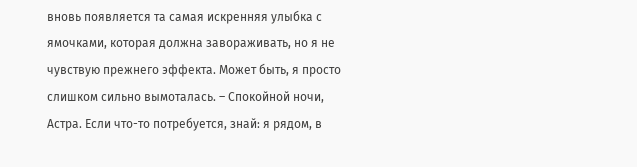вновь появляется та самая искренняя улыбка с ямочками, которая должна завораживать, но я не чувствую прежнего эффекта. Может быть, я просто слишком сильно вымоталась. – Спокойной ночи, Астра. Если что-то потребуется, знай: я рядом, в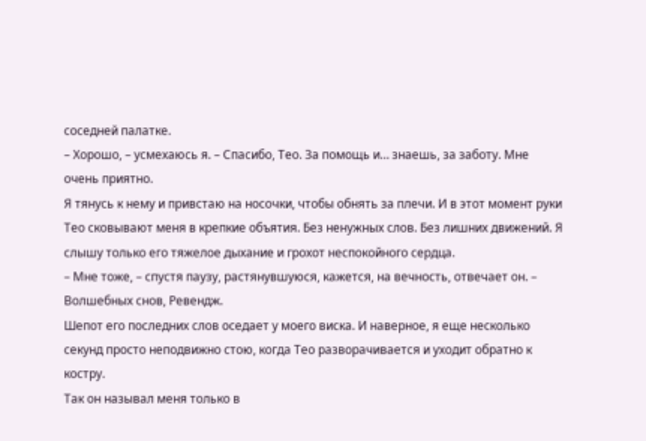соседней палатке.
– Хорошо, – усмехаюсь я. – Спасибо, Тео. За помощь и… знаешь, за заботу. Мне очень приятно.
Я тянусь к нему и привстаю на носочки, чтобы обнять за плечи. И в этот момент руки Тео сковывают меня в крепкие объятия. Без ненужных слов. Без лишних движений. Я слышу только его тяжелое дыхание и грохот неспокойного сердца.
– Мне тоже, – спустя паузу, растянувшуюся, кажется, на вечность, отвечает он. – Волшебных снов, Ревендж.
Шепот его последних слов оседает у моего виска. И наверное, я еще несколько секунд просто неподвижно стою, когда Тео разворачивается и уходит обратно к костру.
Так он называл меня только в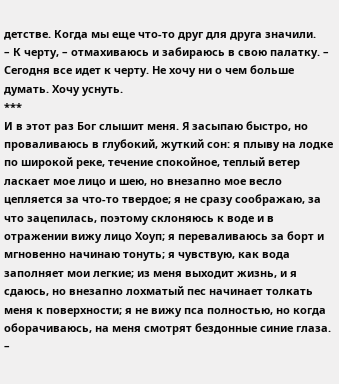детстве. Когда мы еще что-то друг для друга значили.
– К черту, – отмахиваюсь и забираюсь в свою палатку. – Сегодня все идет к черту. Не хочу ни о чем больше думать. Хочу уснуть.
***
И в этот раз Бог слышит меня. Я засыпаю быстро, но проваливаюсь в глубокий, жуткий сон: я плыву на лодке по широкой реке, течение спокойное, теплый ветер ласкает мое лицо и шею, но внезапно мое весло цепляется за что-то твердое; я не сразу соображаю, за что зацепилась, поэтому склоняюсь к воде и в отражении вижу лицо Хоуп; я переваливаюсь за борт и мгновенно начинаю тонуть; я чувствую, как вода заполняет мои легкие; из меня выходит жизнь, и я сдаюсь, но внезапно лохматый пес начинает толкать меня к поверхности; я не вижу пса полностью, но когда оборачиваюсь, на меня смотрят бездонные синие глаза.
–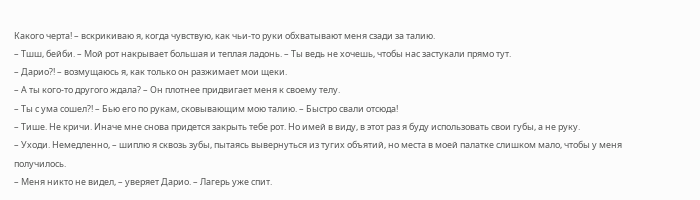Какого черта! – вскрикиваю я, когда чувствую, как чьи-то руки обхватывают меня сзади за талию.
– Тшш, бейби. – Мой рот накрывает большая и теплая ладонь. – Ты ведь не хочешь, чтобы нас застукали прямо тут.
– Дарио?! – возмущаюсь я, как только он разжимает мои щеки.
– А ты кого-то другого ждала? – Он плотнее придвигает меня к своему телу.
– Ты с ума сошел?! – Бью его по рукам, сковывающим мою талию. – Быстро свали отсюда!
– Тише. Не кричи. Иначе мне снова придется закрыть тебе рот. Но имей в виду, в этот раз я буду использовать свои губы, а не руку.
– Уходи. Немедленно, – шиплю я сквозь зубы, пытаясь вывернуться из тугих объятий, но места в моей палатке слишком мало, чтобы у меня получилось.
– Меня никто не видел, – уверяет Дарио. – Лагерь уже спит.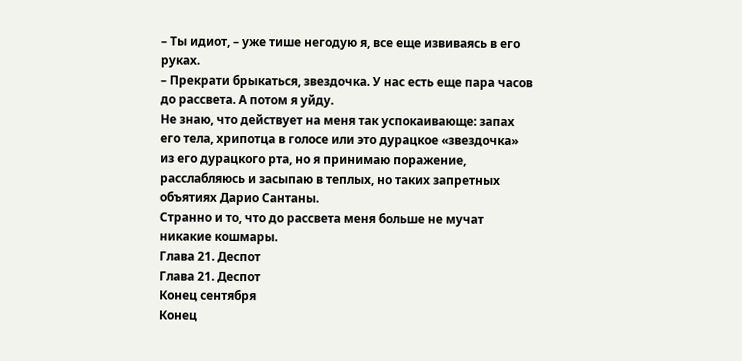– Ты идиот, – уже тише негодую я, все еще извиваясь в его руках.
– Прекрати брыкаться, звездочка. У нас есть еще пара часов до рассвета. А потом я уйду.
Не знаю, что действует на меня так успокаивающе: запах его тела, хрипотца в голосе или это дурацкое «звездочка» из его дурацкого рта, но я принимаю поражение, расслабляюсь и засыпаю в теплых, но таких запретных объятиях Дарио Сантаны.
Странно и то, что до рассвета меня больше не мучат никакие кошмары.
Глава 21. Деспот
Глава 21. Деспот
Конец сентября
Конец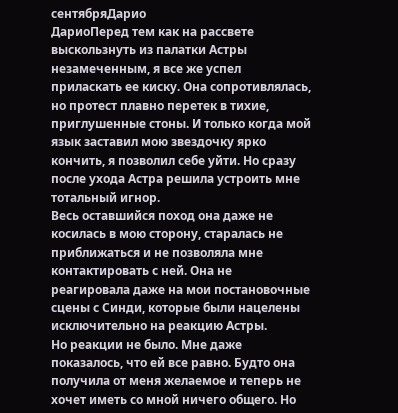сентябряДарио
ДариоПеред тем как на рассвете выскользнуть из палатки Астры незамеченным, я все же успел приласкать ее киску. Она сопротивлялась, но протест плавно перетек в тихие, приглушенные стоны. И только когда мой язык заставил мою звездочку ярко кончить, я позволил себе уйти. Но сразу после ухода Астра решила устроить мне тотальный игнор.
Весь оставшийся поход она даже не косилась в мою сторону, старалась не приближаться и не позволяла мне контактировать с ней. Она не реагировала даже на мои постановочные сцены с Синди, которые были нацелены исключительно на реакцию Астры.
Но реакции не было. Мне даже показалось, что ей все равно. Будто она получила от меня желаемое и теперь не хочет иметь со мной ничего общего. Но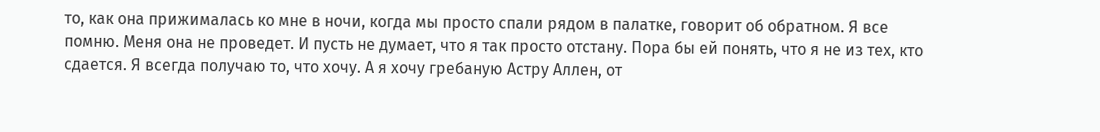то, как она прижималась ко мне в ночи, когда мы просто спали рядом в палатке, говорит об обратном. Я все помню. Меня она не проведет. И пусть не думает, что я так просто отстану. Пора бы ей понять, что я не из тех, кто сдается. Я всегда получаю то, что хочу. А я хочу гребаную Астру Аллен, от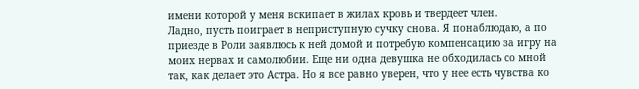имени которой у меня вскипает в жилах кровь и твердеет член.
Ладно, пусть поиграет в неприступную сучку снова. Я понаблюдаю, а по приезде в Роли заявлюсь к ней домой и потребую компенсацию за игру на моих нервах и самолюбии. Еще ни одна девушка не обходилась со мной так, как делает это Астра. Но я все равно уверен, что у нее есть чувства ко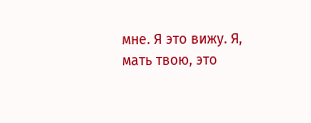мне. Я это вижу. Я, мать твою, это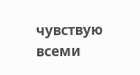чувствую всеми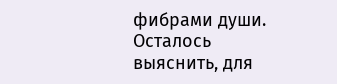фибрами души. Осталось выяснить, для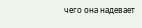чего она надевает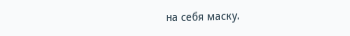на себя маску.